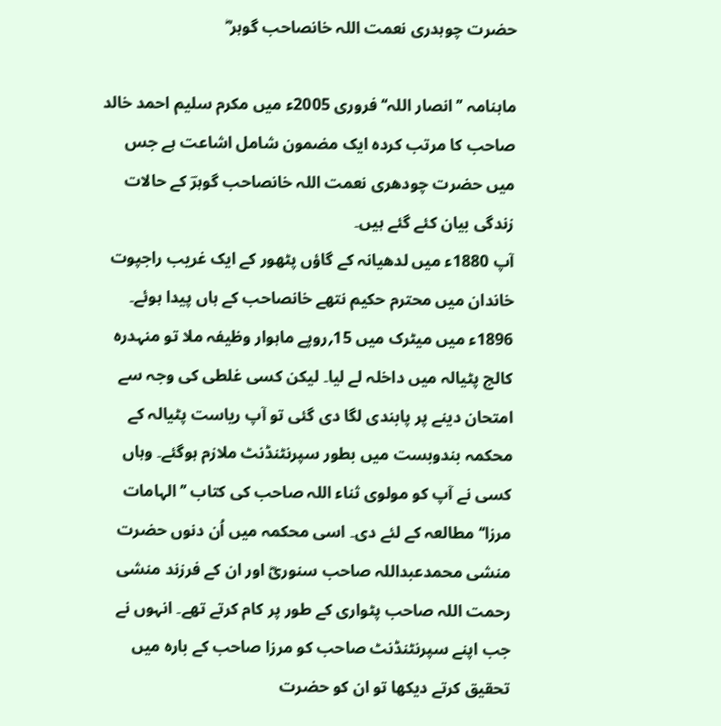حضرت چوہدری نعمت اللہ خانصاحب گوہر ؓ

ماہنامہ ’’انصار اللہ‘‘ فروری 2005ء میں مکرم سلیم احمد خالد صاحب کا مرتب کردہ ایک مضمون شامل اشاعت ہے جس میں حضرت چودھری نعمت اللہ خانصاحب گوہرؔ کے حالات زندگی بیان کئے گئے ہیں۔
آپ 1880ء میں لدھیانہ کے گاؤں پٹھور کے ایک غریب راجپوت خاندان میں محترم حکیم نتھے خانصاحب کے ہاں پیدا ہوئے۔ 1896ء میں میٹرک میں 15؍روپے ماہوار وظیفہ ملا تو منہدرہ کالج پٹیالہ میں داخلہ لے لیا۔ لیکن کسی غلطی کی وجہ سے امتحان دینے پر پابندی لگا دی گئی تو آپ ریاست پٹیالہ کے محکمہ بندوبست میں بطور سپرنٹنڈنٹ ملازم ہوگئے۔ وہاں کسی نے آپ کو مولوی ثناء اللہ صاحب کی کتاب ’’الہامات مرزا‘‘ مطالعہ کے لئے دی۔ اسی محکمہ میں اُن دنوں حضرت منشی محمدعبداللہ صاحب سنوریؓ اور ان کے فرزند منشی رحمت اللہ صاحب پٹواری کے طور پر کام کرتے تھے۔ انہوں نے جب اپنے سپرنٹنڈنٹ صاحب کو مرزا صاحب کے بارہ میں تحقیق کرتے دیکھا تو ان کو حضرت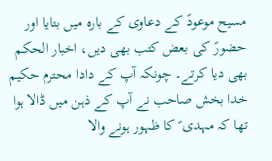مسیح موعودؑ کے دعاوی کے بارہ میں بتایا اور حضورؑ کی بعض کتب بھی دیں، اخبار الحکم بھی دیا کرتے۔ چونکہ آپ کے دادا محترم حکیم خدا بخش صاحب نے آپ کے ذہن میں ڈالا ہوا تھا کہ مہدی ؑ کا ظہور ہونے والا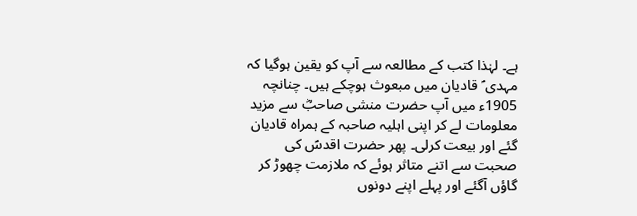ہے۔ لہٰذا کتب کے مطالعہ سے آپ کو یقین ہوگیا کہ مہدی ؑ قادیان میں مبعوث ہوچکے ہیں۔ چنانچہ 1905ء میں آپ حضرت منشی صاحبؓ سے مزید معلومات لے کر اپنی اہلیہ صاحبہ کے ہمراہ قادیان گئے اور بیعت کرلی۔ پھر حضرت اقدسؑ کی صحبت سے اتنے متاثر ہوئے کہ ملازمت چھوڑ کر گاؤں آگئے اور پہلے اپنے دونوں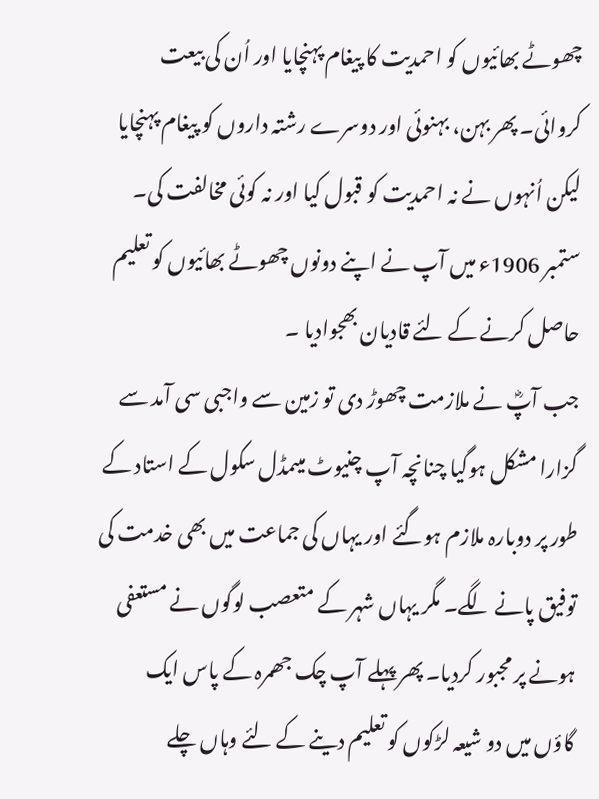چھوٹے بھائیوں کو احمدیت کا پیغام پہنچایا اور اُن کی بیعت کروائی۔ پھر بہن، بہنوئی اور دوسرے رشتہ داروں کو پیغام پہنچایا لیکن اُنہوں نے نہ احمدیت کو قبول کیا اور نہ کوئی مخالفت کی۔ ستمبر 1906ء میں آپ نے اپنے دونوں چھوٹے بھائیوں کو تعلیم حاصل کرنے کے لئے قادیان بھجوادیا ۔
جب آپؓ نے ملازمت چھوڑ دی تو زمین سے واجبی سی آمد سے گزارا مشکل ہوگیا چنانچہ آپ چنیوٹ میںمڈل سکول کے استاد کے طور پر دوبارہ ملازم ہوگئے اور یہاں کی جماعت میں بھی خدمت کی توفیق پانے لگے۔ مگر یہاں شہر کے متعصب لوگوں نے مستعفی ہونے پر مجبور کردیا۔ پھر پہلے آپ چک جھمرہ کے پاس ایک گاؤں میں دو شیعہ لڑکوں کو تعلیم دینے کے لئے وہاں چلے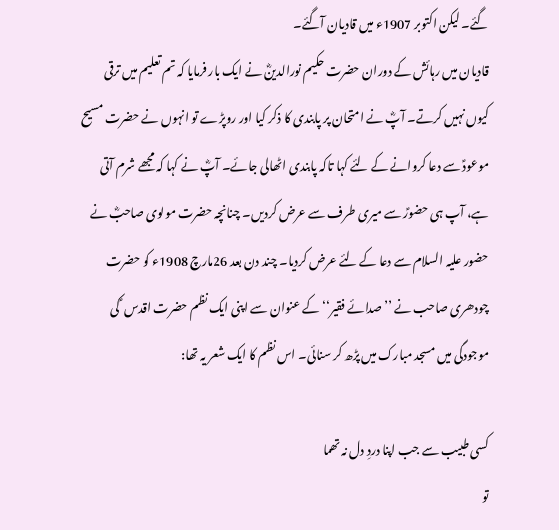گئے۔ لیکن اکتوبر 1907ء میں قادیان آگئے۔
قادیان میں رہائش کے دوران حضرت حکیم نورالدینؓ نے ایک بار فرمایا کہ تم تعلیم میں ترقی کیوں نہیں کرتے۔ آپؓ نے امتحان پر پابندی کا ذکر کیا اور روپڑے تو انہوں نے حضرت مسیح موعودؑ سے دعا کروانے کے لئے کہا تاکہ پابندی اٹھالی جائے۔ آپؓ نے کہا کہ مجھے شرم آتی ہے، آپ ہی حضورؑ سے میری طرف سے عرض کردیں۔ چنانچہ حضرت مولوی صاحبؓ نے حضور علیہ السلام سے دعا کے لئے عرض کردیا۔ چند دن بعد 26مارچ 1908ء کو حضرت چودھری صاحب نے ’’صدائے فقیر‘‘ کے عنوان سے اپنی ایک نظم حضرت اقدس ؑ کی موجودگی میں مسجد مبارک میں پڑھ کر سنائی۔ اس نظم کا ایک شعر یہ تھا:

کسی طبیب سے جب اپنا دردِ دل نہ تھما
تو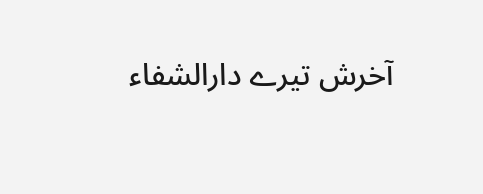آخرش تیرے دارالشفاء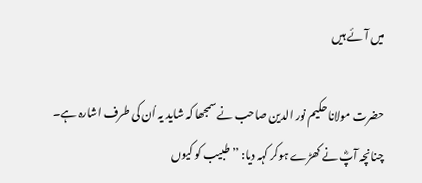میں آئے ہیں

حضرت مولانا حکیم نور الدین صاحب نے سمجھا کہ شاید یہ اُن کی طرف اشارہ ہے۔ چنانچہ آپؓ نے کھڑے ہوکر کہہ دیا: ’’طبیب کو کیوں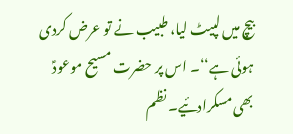بیچ میں لپیٹ لیا، طبیب نے تو عرض کردی ہوئی ہے‘‘۔ اس پر حضرت مسیح موعودؑ بھی مسکرادئیے۔ نظم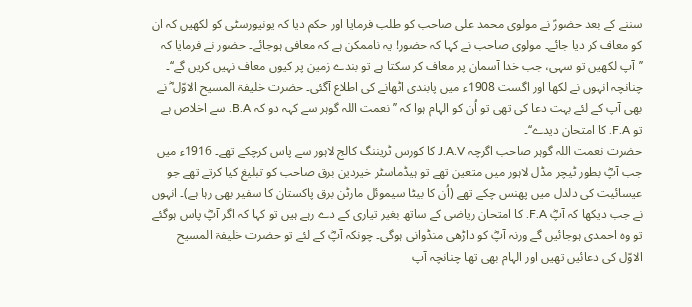سننے کے بعد حضورؑ نے مولوی محمد علی صاحب کو طلب فرمایا اور حکم دیا کہ یونیورسٹی کو لکھیں کہ ان کو معاف کر دیا جائے۔ مولوی صاحب نے کہا کہ حضور! یہ ناممکن ہے کہ معافی ہوجائے۔ حضور نے فرمایا کہ ’’آپ لکھیں تو سہی، جب خدا آسمان پر معاف کر سکتا ہے تو بندے زمین پر کیوں معاف نہیں کریں گے‘‘۔ چنانچہ انہوں نے لکھا اور اگست 1908ء میں پابندی اٹھانے کی اطلاع آگئی۔ حضرت خلیفۃ المسیح الاوّل ؓ نے بھی آپ کے لئے بہت دعا کی تھی تو اُن کو الہام ہوا کہ ’’نعمت اللہ گوہر سے کہہ دو کہ B.A. سے اخلاص ہے تو F.A. کا امتحان دیدے‘‘۔
حضرت نعمت اللہ گوہر صاحب اگرچہ J.A.V کا کورس ٹریننگ کالج لاہور سے پاس کرچکے تھے۔ 1916ء میں جب آپؓ بطور ٹیچر مڈل لاہور میں متعین تھے تو ہیڈماسٹر خیردین برق صاحب کو تبلیغ کیا کرتے تھے جو عیسائیت کی دلدل میں پھنس چکے تھے (اُن کا بیٹا سیموئل مارٹن برق پاکستان کا سفیر بھی رہا ہے)۔ انہوں نے جب دیکھا کہ آپؓ F.A. کا امتحان ریاضی کے ساتھ بغیر تیاری کے دے رہے ہیں تو کہا کہ اگر آپؓ پاس ہوگئے تو وہ احمدی ہوجائیں گے ورنہ آپؓ کو داڑھی منڈوانی ہوگی۔ چونکہ آپؓ کے لئے تو حضرت خلیفۃ المسیح الاوّل کی دعائیں تھیں اور الہام بھی تھا چنانچہ آپ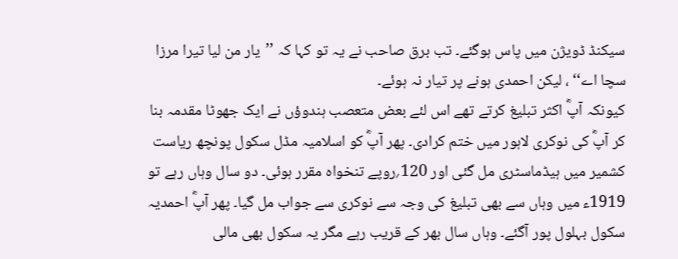سیکنڈ ڈویژن میں پاس ہوگئے۔ تب برق صاحب نے یہ تو کہا کہ ’’یار من لیا تیرا مرزا سچا اے‘‘ ، لیکن احمدی ہونے پر تیار نہ ہوئے۔
کیونکہ آپؓ اکثر تبلیغ کرتے تھے اس لئے بعض متعصب ہندوؤں نے ایک جھوٹا مقدمہ بنا کر آپؓ کی نوکری لاہور میں ختم کرادی۔ پھر آپؓ کو اسلامیہ مڈل سکول پونچھ ریاست کشمیر میں ہیڈماسٹری مل گئی اور 120؍روپے تنخواہ مقرر ہوئی۔ دو سال وہاں رہے تو 1919ء میں وہاں سے بھی تبلیغ کی وجہ سے نوکری سے جواب مل گیا۔ پھر آپؓ احمدیہ سکول بہلول پور آگئے۔ وہاں سال بھر کے قریب رہے مگر یہ سکول بھی مالی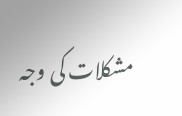مشکلات کی وجہ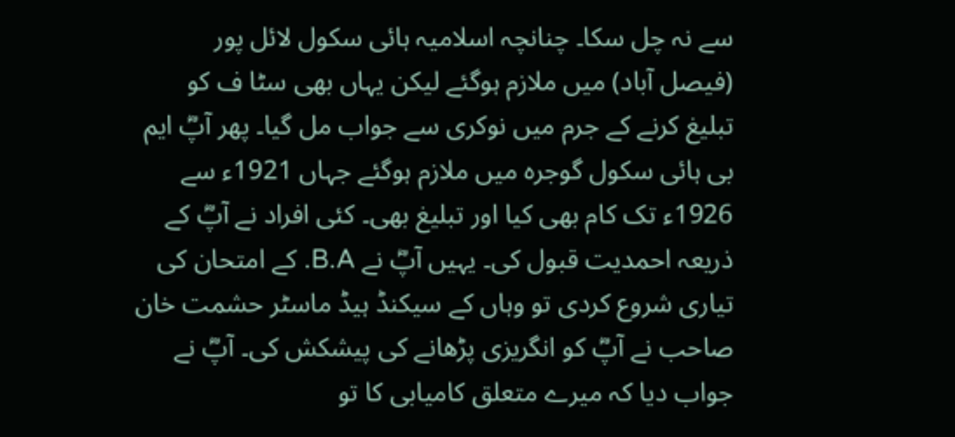سے نہ چل سکا۔ چنانچہ اسلامیہ ہائی سکول لائل پور (فیصل آباد) میں ملازم ہوگئے لیکن یہاں بھی سٹا ف کو تبلیغ کرنے کے جرم میں نوکری سے جواب مل گیا۔ پھر آپؓ ایم بی ہائی سکول گوجرہ میں ملازم ہوگئے جہاں 1921ء سے 1926ء تک کام بھی کیا اور تبلیغ بھی۔ کئی افراد نے آپؓ کے ذریعہ احمدیت قبول کی۔ یہیں آپؓ نے B.A. کے امتحان کی تیاری شروع کردی تو وہاں کے سیکنڈ ہیڈ ماسٹر حشمت خان صاحب نے آپؓ کو انگریزی پڑھانے کی پیشکش کی۔ آپؓ نے جواب دیا کہ میرے متعلق کامیابی کا تو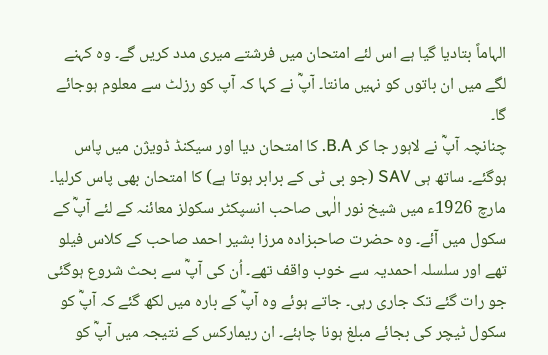الہاماً بتادیا گیا ہے اس لئے امتحان میں فرشتے میری مدد کریں گے۔ وہ کہنے لگے میں ان باتوں کو نہیں مانتا۔ آپؓ نے کہا کہ آپ کو رزلٹ سے معلوم ہوجائے گا۔
چنانچہ آپؓ نے لاہور جا کر B.A. کا امتحان دیا اور سیکنڈ ڈویژن میں پاس ہوگئے۔ ساتھ ہی SAV (جو بی ٹی کے برابر ہوتا ہے) کا امتحان بھی پاس کرلیا۔
مارچ 1926ء میں شیخ نور الٰہی صاحب انسپکٹر سکولز معائنہ کے لئے آپؓ کے سکول میں آئے۔ وہ حضرت صاحبزادہ مرزا بشیر احمد صاحب کے کلاس فیلو تھے اور سلسلہ احمدیہ سے خوب واقف تھے۔ اُن کی آپؓ سے بحث شروع ہوگئی جو رات گئے تک جاری رہی۔ جاتے ہوئے وہ آپؓ کے بارہ میں لکھ گئے کہ آپؓ کو سکول ٹیچر کی بجائے مبلغ ہونا چاہئے۔ ان ریمارکس کے نتیجہ میں آپؓ کو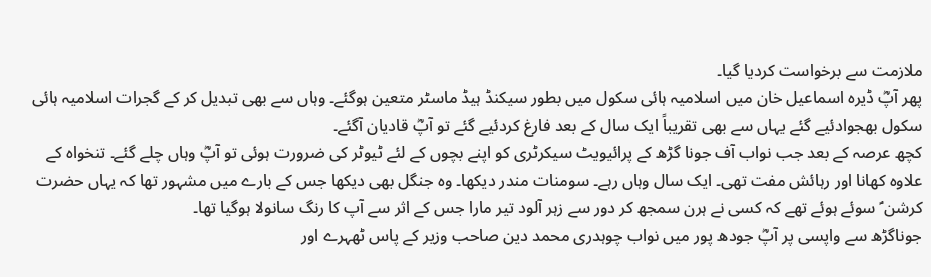ملازمت سے برخواست کردیا گیا۔
پھر آپؓ ڈیرہ اسماعیل خان میں اسلامیہ ہائی سکول میں بطور سیکنڈ ہیڈ ماسٹر متعین ہوگئے۔ وہاں سے بھی تبدیل کر کے گجرات اسلامیہ ہائی سکول بھجوادئیے گئے یہاں سے بھی تقریباً ایک سال کے بعد فارغ کردئیے گئے تو آپؓ قادیان آگئے۔
کچھ عرصہ کے بعد جب نواب آف جونا گڑھ کے پرائیویٹ سیکرٹری کو اپنے بچوں کے لئے ٹیوٹر کی ضرورت ہوئی تو آپؓ وہاں چلے گئے۔ تنخواہ کے علاوہ کھانا اور رہائش مفت تھی۔ ایک سال وہاں رہے۔ سومنات مندر دیکھا۔ وہ جنگل بھی دیکھا جس کے بارے میں مشہور تھا کہ یہاں حضرت کرشن ؑ سوئے ہوئے تھے کہ کسی نے ہرن سمجھ کر دور سے زہر آلود تیر مارا جس کے اثر سے آپ کا رنگ سانولا ہوگیا تھا۔
جوناگڑھ سے واپسی پر آپؓ جودھ پور میں نواب چوہدری محمد دین صاحب وزیر کے پاس ٹھہرے اور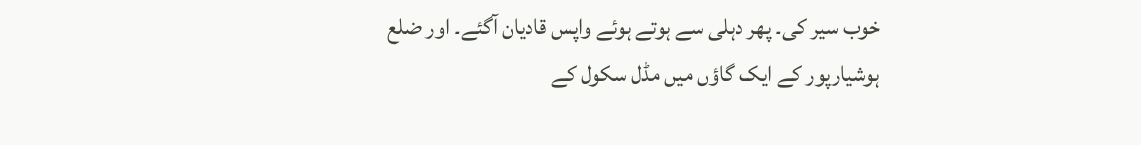خوب سیر کی۔ پھر دہلی سے ہوتے ہوئے واپس قادیان آگئے۔ اور ضلع ہوشیارپور کے ایک گاؤں میں مڈل سکول کے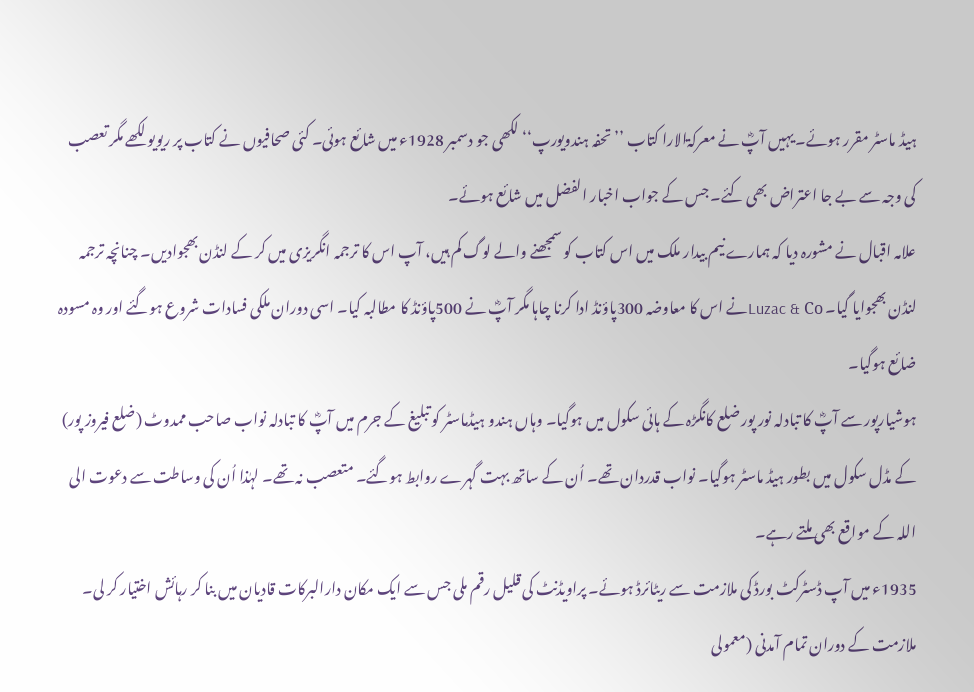ہیڈ ماسٹر مقرر ہوئے۔ یہیں آپؓ نے معرکۃالارا کتاب ’’تحفہ ہندویورپ‘‘ لکھی جو دسمبر 1928ء میں شائع ہوئی۔ کئی صحافیوں نے کتاب پر ریویو لکھے مگر تعصب کی وجہ سے بے جا اعتراض بھی کئے۔ جس کے جواب اخبار الفضل میں شائع ہوئے۔
علامہ اقبال نے مشورہ دیا کہ ہمارے نیم بیدار ملک میں اس کتاب کو سمجھنے والے لوگ کم ہیں، آپ اس کا ترجمہ انگریزی میں کر کے لنڈن بھجوادیں۔ چنانچہ ترجمہ لنڈن بھجوایا گیا۔ Luzac & Coنے اس کا معاوضہ 300پاؤنڈ ادا کرنا چاہا مگر آپؓ نے 500پاؤنڈ کا مطالبہ کیا۔ اسی دوران ملکی فسادات شروع ہوگئے اور وہ مسودہ ضائع ہوگیا۔
ہوشیارپور سے آپؓ کا تبادلہ نور پور ضلع کانگڑہ کے ہائی سکول میں ہوگیا۔ وہاں ہندو ہیڈماسٹر کو تبلیغ کے جرم میں آپؓ کا تبادلہ نواب صاحب ممدوٹ (ضلع فیروز پور) کے مڈل سکول میں بطور ہیڈ ماسٹر ہوگیا۔ نواب قدردان تھے۔ اُن کے ساتھ بہت گہرے روابط ہوگئے۔ متعصب نہ تھے۔ لہٰذا اُن کی وساطت سے دعوت الی اللہ کے مواقع بھی ملتے رہے۔
1935ء میں آپ ڈسٹرکٹ بورڈ کی ملازمت سے ریٹائرڈ ہوئے۔ پراویڈنٹ کی قلیل رقم ملی جس سے ایک مکان دارالبرکات قادیان میں بنا کر رہائش اختیار کر لی۔ ملازمت کے دوران تمام آمدنی (معمولی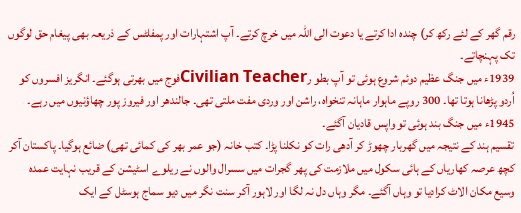رقم گھر کے لئے رکھ کر) چندہ ادا کرتے یا دعوت الی اللہ میں خرچ کرتے۔ آپ اشتہارات اور پمفلٹس کے ذریعہ بھی پیغام حق لوگوں تک پہنچاتے۔
1939ء میں جنگ عظیم دوئم شروع ہوئی تو آپ بطو رCivilian Teacherفوج میں بھرتی ہوگئے۔ انگریز افسروں کو اُردو پڑھانا ہوتا تھا۔ 300 روپے ماہوار ماہانہ تنخواہ، راشن اور وردی مفت ملتی تھی۔ جالندھر اور فیروز پور چھاؤنیوں میں رہے۔ 1945ء میں جنگ بند ہوئی تو واپس قادیان آگئے۔
تقسیم ہند کے نتیجہ میں گھربار چھوڑ کر آدھی رات کو نکلنا پڑا۔ کتب خانہ (جو عمر بھر کی کمائی تھی) ضائع ہوگیا۔ پاکستان آکر کچھ عرصہ کھاریاں کے ہائی سکول میں ملازمت کی پھر گجرات میں سسرال والوں نے ریلوے اسٹیشن کے قریب نہایت عمدہ وسیع مکان الاٹ کرادیا تو وہاں آگئے۔ مگر وہاں دل نہ لگا اور لاہور آکر سنت نگر میں دیو سماج ہوسٹل کے ایک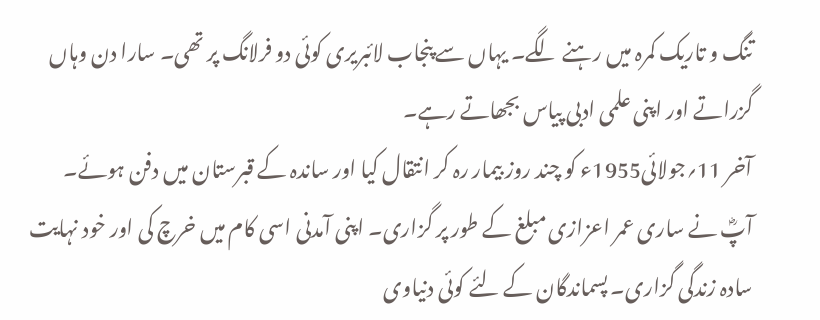تنگ و تاریک کمرہ میں رہنے لگے۔ یہاں سے پنجاب لائبریری کوئی دو فرلانگ پر تھی۔ سارا دن وہاں گزراتے اور اپنی علمی ادبی پیاس بجھاتے رہے۔
آخر 11؍جولائی1955ء کو چند روز بیمار رہ کر انتقال کیا اور ساندہ کے قبرستان میں دفن ہوئے۔
آپؓ نے ساری عمر اعزازی مبلغ کے طور پر گزاری۔ اپنی آمدنی اسی کام میں خرچ کی اور خود نہایت سادہ زندگی گزاری۔ پسماندگان کے لئے کوئی دنیاوی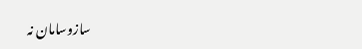سازوسامان نہ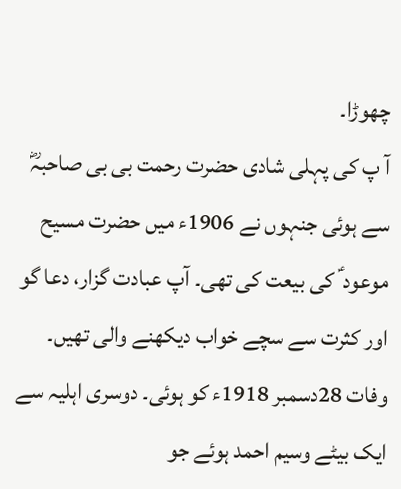چھوڑا۔
آ پ کی پہلی شادی حضرت رحمت بی بی صاحبہؓ سے ہوئی جنہوں نے 1906ء میں حضرت مسیح موعود ؑ کی بیعت کی تھی۔ آپ عبادت گزار، دعا گو اور کثرت سے سچے خواب دیکھنے والی تھیں۔ وفات 28دسمبر 1918ء کو ہوئی۔ دوسری اہلیہ سے ایک بیٹے وسیم احمد ہوئے جو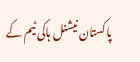پاکستان نیشنل ہاکی ٹیم کے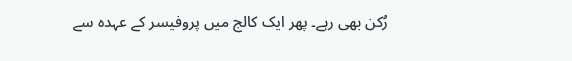رُکن بھی رہے۔ پھر ایک کالج میں پروفیسر کے عہدہ سے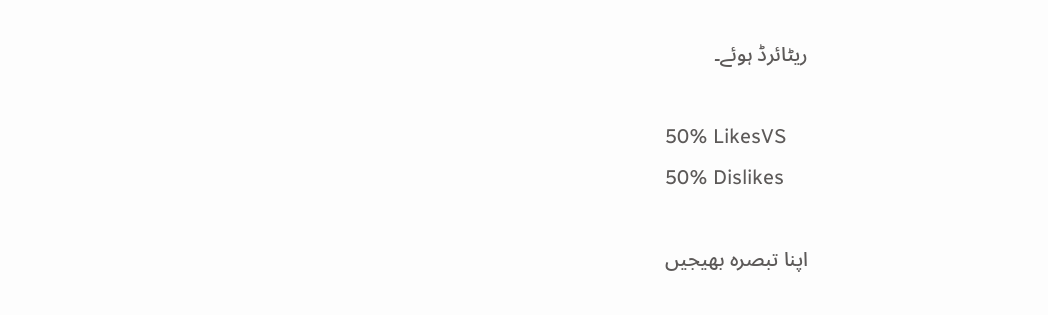ریٹائرڈ ہوئے۔

50% LikesVS
50% Dislikes

اپنا تبصرہ بھیجیں